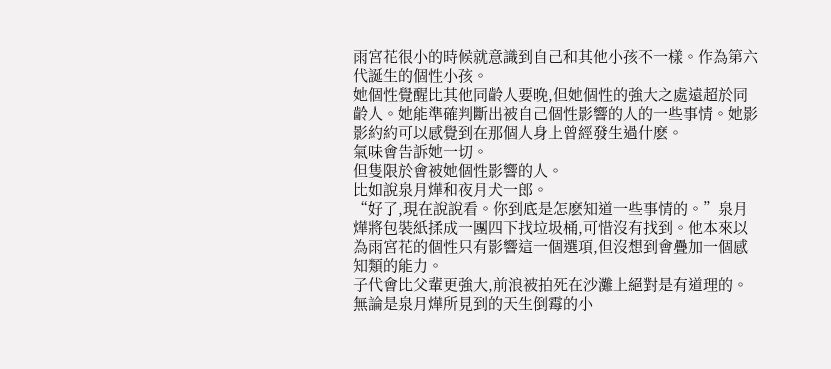雨宮花很小的時候就意識到自己和其他小孩不一樣。作為第六代誕生的個性小孩。
她個性覺醒比其他同齡人要晚,但她個性的強大之處遠超於同齡人。她能準確判斷出被自己個性影響的人的一些事情。她影影約約可以感覺到在那個人身上曾經發生過什麽。
氣味會告訴她一切。
但隻限於會被她個性影響的人。
比如說泉月燁和夜月犬一郎。
“好了,現在說說看。你到底是怎麽知道一些事情的。”泉月燁將包裝紙揉成一團四下找垃圾桶,可惜沒有找到。他本來以為雨宮花的個性只有影響這一個選項,但沒想到會疊加一個感知類的能力。
子代會比父輩更強大,前浪被拍死在沙灘上絕對是有道理的。
無論是泉月燁所見到的天生倒霉的小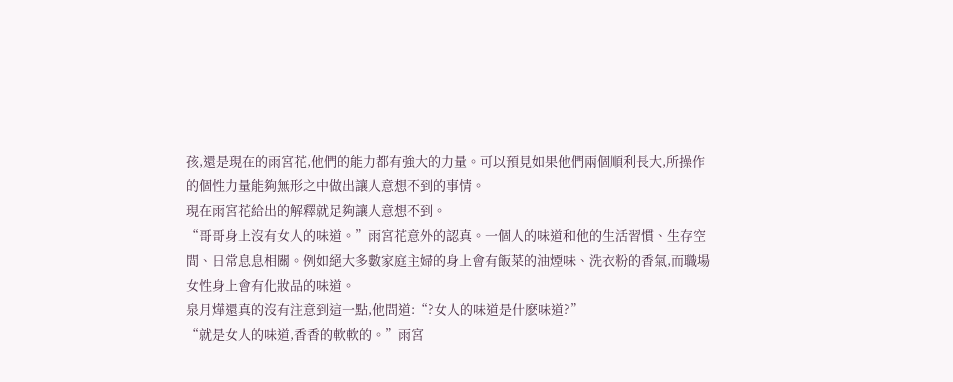孩,還是現在的雨宮花,他們的能力都有強大的力量。可以預見如果他們兩個順利長大,所操作的個性力量能夠無形之中做出讓人意想不到的事情。
現在雨宮花給出的解釋就足夠讓人意想不到。
“哥哥身上沒有女人的味道。”雨宮花意外的認真。一個人的味道和他的生活習慣、生存空間、日常息息相關。例如絕大多數家庭主婦的身上會有飯菜的油煙味、洗衣粉的香氣,而職場女性身上會有化妝品的味道。
泉月燁還真的沒有注意到這一點,他問道:“?女人的味道是什麽味道?”
“就是女人的味道,香香的軟軟的。”雨宮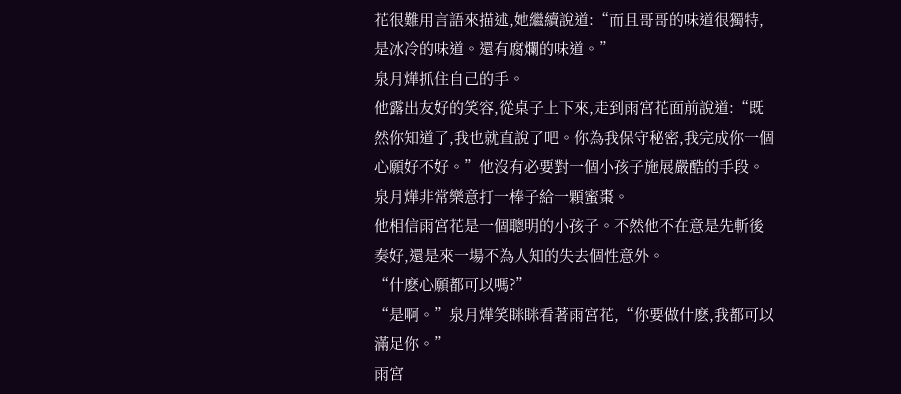花很難用言語來描述,她繼續說道:“而且哥哥的味道很獨特,是冰冷的味道。還有腐爛的味道。”
泉月燁抓住自己的手。
他露出友好的笑容,從桌子上下來,走到雨宮花面前說道:“既然你知道了,我也就直說了吧。你為我保守秘密,我完成你一個心願好不好。”他沒有必要對一個小孩子施展嚴酷的手段。
泉月燁非常樂意打一棒子給一顆蜜棗。
他相信雨宮花是一個聰明的小孩子。不然他不在意是先斬後奏好,還是來一場不為人知的失去個性意外。
“什麽心願都可以嗎?”
“是啊。”泉月燁笑眯眯看著雨宮花,“你要做什麽,我都可以滿足你。”
雨宮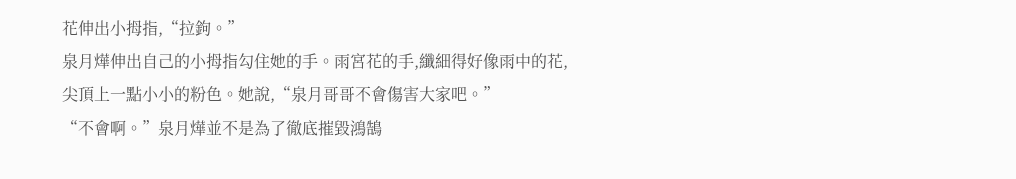花伸出小拇指,“拉鉤。”
泉月燁伸出自己的小拇指勾住她的手。雨宮花的手,纖細得好像雨中的花,尖頂上一點小小的粉色。她說,“泉月哥哥不會傷害大家吧。”
“不會啊。”泉月燁並不是為了徹底摧毀鴻鵠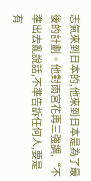志氣來到日本的,他來到日本是為了最後的計劃。他對雨宮花再三強調,“不準出去亂說話,不準告訴任何人,要是有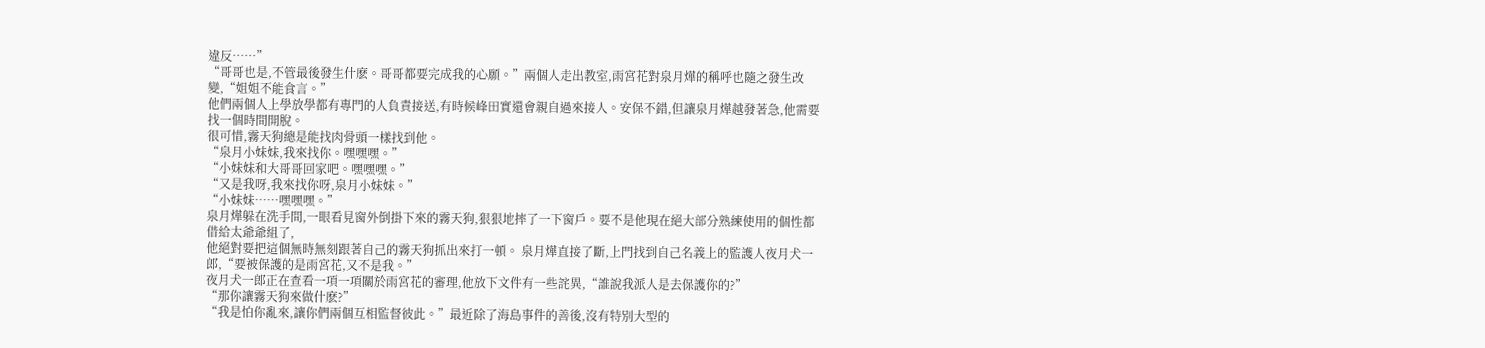違反……”
“哥哥也是,不管最後發生什麽。哥哥都要完成我的心願。”兩個人走出教室,雨宮花對泉月燁的稱呼也隨之發生改變,“姐姐不能食言。”
他們兩個人上學放學都有專門的人負責接送,有時候峰田實還會親自過來接人。安保不錯,但讓泉月燁越發著急,他需要找一個時間開脫。
很可惜,霧天狗總是能找肉骨頭一樣找到他。
“泉月小妹妹,我來找你。嘿嘿嘿。”
“小妹妹和大哥哥回家吧。嘿嘿嘿。”
“又是我呀,我來找你呀,泉月小妹妹。”
“小妹妹……嘿嘿嘿。”
泉月燁躲在洗手間,一眼看見窗外倒掛下來的霧天狗,狠狠地摔了一下窗戶。要不是他現在絕大部分熟練使用的個性都借給太爺爺組了,
他絕對要把這個無時無刻跟著自己的霧天狗抓出來打一頓。 泉月燁直接了斷,上門找到自己名義上的監護人夜月犬一郎,“要被保護的是雨宮花,又不是我。”
夜月犬一郎正在查看一項一項關於雨宮花的審理,他放下文件有一些詫異,“誰說我派人是去保護你的?”
“那你讓霧天狗來做什麽?”
“我是怕你亂來,讓你們兩個互相監督彼此。”最近除了海島事件的善後,沒有特別大型的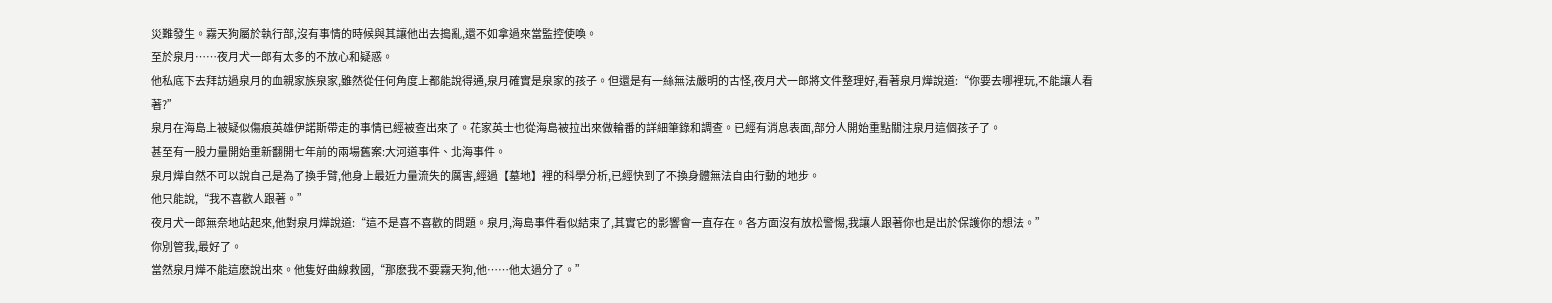災難發生。霧天狗屬於執行部,沒有事情的時候與其讓他出去搗亂,還不如拿過來當監控使喚。
至於泉月……夜月犬一郎有太多的不放心和疑惑。
他私底下去拜訪過泉月的血親家族泉家,雖然從任何角度上都能說得通,泉月確實是泉家的孩子。但還是有一絲無法嚴明的古怪,夜月犬一郎將文件整理好,看著泉月燁說道:“你要去哪裡玩,不能讓人看著?”
泉月在海島上被疑似傷痕英雄伊諾斯帶走的事情已經被查出來了。花家英士也從海島被拉出來做輪番的詳細筆錄和調查。已經有消息表面,部分人開始重點關注泉月這個孩子了。
甚至有一股力量開始重新翻開七年前的兩場舊案:大河道事件、北海事件。
泉月燁自然不可以說自己是為了換手臂,他身上最近力量流失的厲害,經過【墓地】裡的科學分析,已經快到了不換身體無法自由行動的地步。
他只能說,“我不喜歡人跟著。”
夜月犬一郎無奈地站起來,他對泉月燁說道:“這不是喜不喜歡的問題。泉月,海島事件看似結束了,其實它的影響會一直存在。各方面沒有放松警惕,我讓人跟著你也是出於保護你的想法。”
你別管我,最好了。
當然泉月燁不能這麽說出來。他隻好曲線救國,“那麽我不要霧天狗,他……他太過分了。”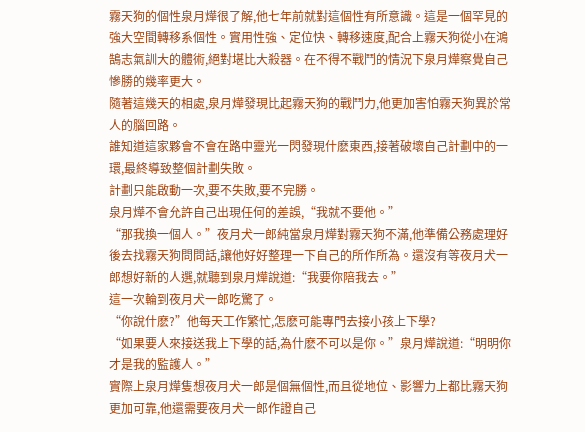霧天狗的個性泉月燁很了解,他七年前就對這個性有所意識。這是一個罕見的強大空間轉移系個性。實用性強、定位快、轉移速度,配合上霧天狗從小在鴻鵠志氣訓大的體術,絕對堪比大殺器。在不得不戰鬥的情況下泉月燁察覺自己慘勝的幾率更大。
隨著這幾天的相處,泉月燁發現比起霧天狗的戰鬥力,他更加害怕霧天狗異於常人的腦回路。
誰知道這家夥會不會在路中靈光一閃發現什麽東西,接著破壞自己計劃中的一環,最終導致整個計劃失敗。
計劃只能啟動一次,要不失敗,要不完勝。
泉月燁不會允許自己出現任何的差誤,“我就不要他。”
“那我換一個人。”夜月犬一郎純當泉月燁對霧天狗不滿,他準備公務處理好後去找霧天狗問問話,讓他好好整理一下自己的所作所為。還沒有等夜月犬一郎想好新的人選,就聽到泉月燁說道:“我要你陪我去。”
這一次輪到夜月犬一郎吃驚了。
“你說什麽?”他每天工作繁忙,怎麽可能專門去接小孩上下學?
“如果要人來接送我上下學的話,為什麽不可以是你。”泉月燁說道:“明明你才是我的監護人。”
實際上泉月燁隻想夜月犬一郎是個無個性,而且從地位、影響力上都比霧天狗更加可靠,他還需要夜月犬一郎作證自己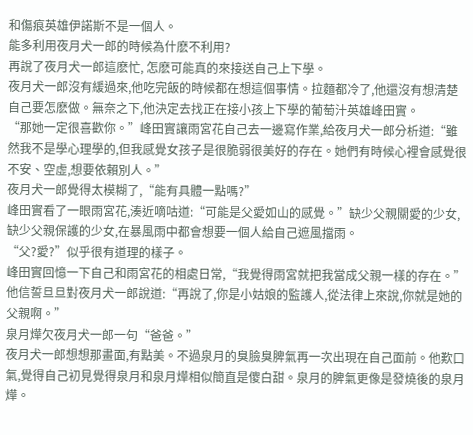和傷痕英雄伊諾斯不是一個人。
能多利用夜月犬一郎的時候為什麽不利用?
再說了夜月犬一郎這麽忙, 怎麽可能真的來接送自己上下學。
夜月犬一郎沒有緩過來,他吃完飯的時候都在想這個事情。拉麵都冷了,他還沒有想清楚自己要怎麽做。無奈之下,他決定去找正在接小孩上下學的葡萄汁英雄峰田實。
“那她一定很喜歡你。”峰田實讓雨宮花自己去一邊寫作業,給夜月犬一郎分析道:“雖然我不是學心理學的,但我感覺女孩子是很脆弱很美好的存在。她們有時候心裡會感覺很不安、空虛,想要依賴別人。”
夜月犬一郎覺得太模糊了,“能有具體一點嗎?”
峰田實看了一眼雨宮花,湊近嘀咕道:“可能是父愛如山的感覺。”缺少父親關愛的少女,缺少父親保護的少女,在暴風雨中都會想要一個人給自己遮風擋雨。
“父?愛?”似乎很有道理的樣子。
峰田實回憶一下自己和雨宮花的相處日常,“我覺得雨宮就把我當成父親一樣的存在。”他信誓旦旦對夜月犬一郎說道:“再說了,你是小姑娘的監護人,從法律上來說,你就是她的父親啊。”
泉月燁欠夜月犬一郎一句“爸爸。”
夜月犬一郎想想那畫面,有點美。不過泉月的臭臉臭脾氣再一次出現在自己面前。他歎口氣,覺得自己初見覺得泉月和泉月燁相似簡直是傻白甜。泉月的脾氣更像是發燒後的泉月燁。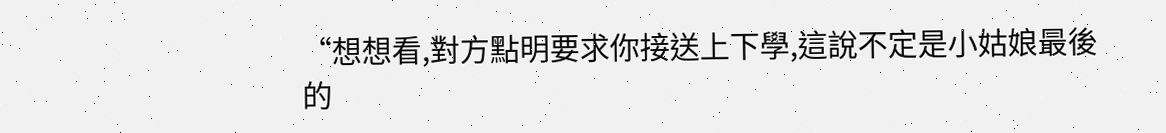“想想看,對方點明要求你接送上下學,這說不定是小姑娘最後的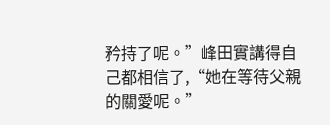矜持了呢。”峰田實講得自己都相信了,“她在等待父親的關愛呢。”